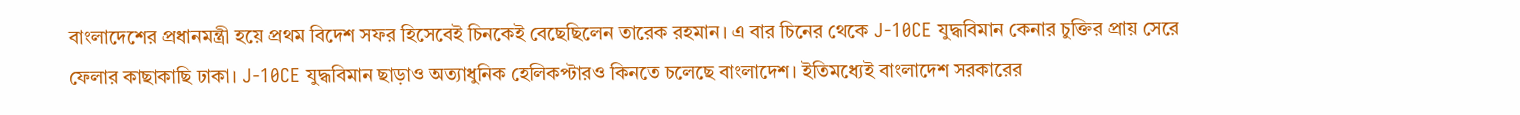বাংলাদেশের প্রধানমন্ত্রী হয়ে প্রথম বিদেশ সফর হিসেবেই চিনকেই বেছেছিলেন তারেক রহমান। এ বার চিনের থেকে J-10CE যুদ্ধবিমান কেনার চুক্তির প্রায় সেরে ফেলার কাছাকাছি ঢাকা। J-10CE যুদ্ধবিমান ছাড়াও অত্যাধুনিক হেলিকপ্টারও কিনতে চলেছে বাংলাদেশ। ইতিমধ্যেই বাংলাদেশ সরকারের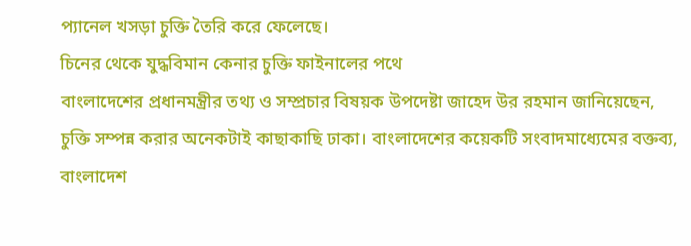প্যানেল খসড়া চুক্তি তৈরি করে ফেলেছে।
চিনের থেকে যুদ্ধবিমান কেনার চুক্তি ফাইনালের পথে
বাংলাদেশের প্রধানমন্ত্রীর তথ্য ও সম্প্রচার বিষয়ক উপদেষ্টা জাহেদ উর রহমান জানিয়েছেন, চুক্তি সম্পন্ন করার অনেকটাই কাছাকাছি ঢাকা। বাংলাদেশের কয়েকটি সংবাদমাধ্যেমের বক্তব্য, বাংলাদেশ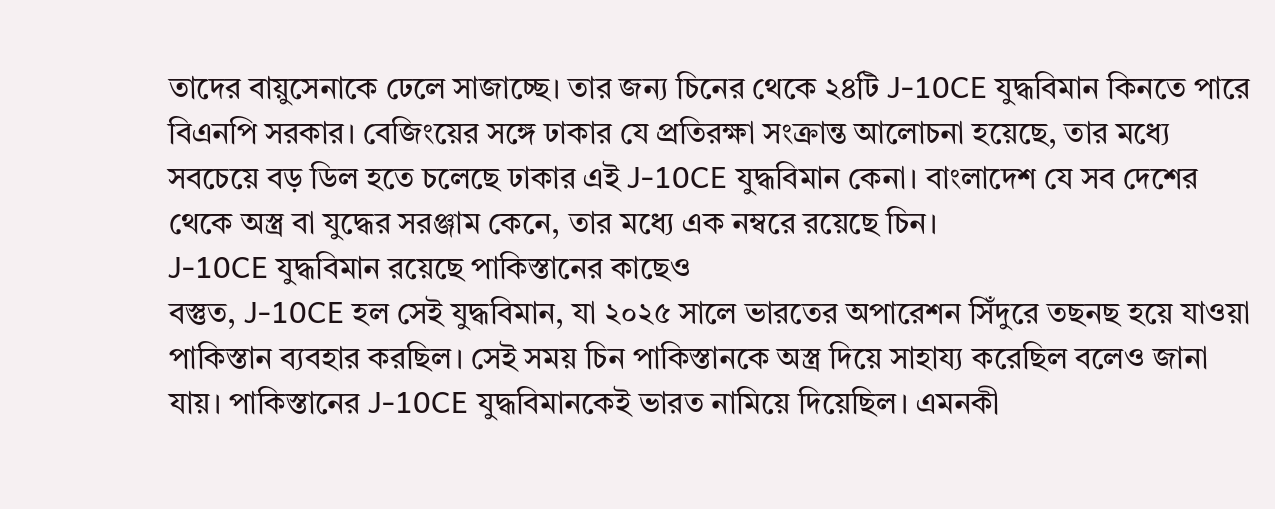তাদের বায়ুসেনাকে ঢেলে সাজাচ্ছে। তার জন্য চিনের থেকে ২৪টি J-10CE যুদ্ধবিমান কিনতে পারে বিএনপি সরকার। বেজিংয়ের সঙ্গে ঢাকার যে প্রতিরক্ষা সংক্রান্ত আলোচনা হয়েছে, তার মধ্যে সবচেয়ে বড় ডিল হতে চলেছে ঢাকার এই J-10CE যুদ্ধবিমান কেনা। বাংলাদেশ যে সব দেশের থেকে অস্ত্র বা যুদ্ধের সরঞ্জাম কেনে, তার মধ্যে এক নম্বরে রয়েছে চিন।
J-10CE যুদ্ধবিমান রয়েছে পাকিস্তানের কাছেও
বস্তুত, J-10CE হল সেই যুদ্ধবিমান, যা ২০২৫ সালে ভারতের অপারেশন সিঁদুরে তছনছ হয়ে যাওয়া পাকিস্তান ব্যবহার করছিল। সেই সময় চিন পাকিস্তানকে অস্ত্র দিয়ে সাহায্য করেছিল বলেও জানা যায়। পাকিস্তানের J-10CE যুদ্ধবিমানকেই ভারত নামিয়ে দিয়েছিল। এমনকী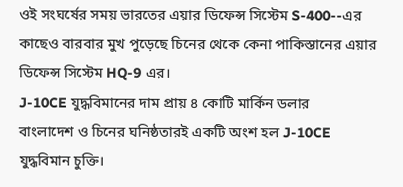ওই সংঘর্ষের সময় ভারতের এয়ার ডিফেন্স সিস্টেম S-400--এর কাছেও বারবার মুখ পুড়েছে চিনের থেকে কেনা পাকিস্তানের এয়ার ডিফেন্স সিস্টেম HQ-9 এর।
J-10CE যুদ্ধবিমানের দাম প্রায় ৪ কোটি মার্কিন ডলার
বাংলাদেশ ও চিনের ঘনিষ্ঠতারই একটি অংশ হল J-10CE যুদ্ধবিমান চুক্তি।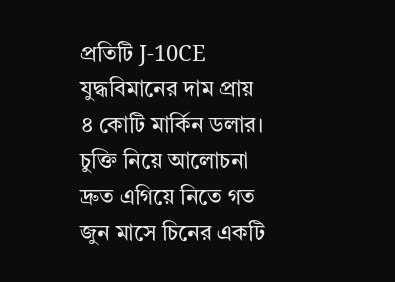প্রতিটি J-10CE যুদ্ধবিমানের দাম প্রায় ৪ কোটি মার্কিন ডলার। চুক্তি নিয়ে আলোচনা দ্রুত এগিয়ে নিতে গত জুন মাসে চিনের একটি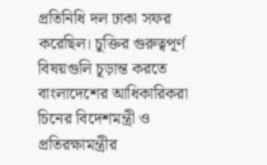প্রতিনিধি দল ঢাকা সফর করেছিল। চুক্তির গুরুত্বপূর্ণ বিষয়গুলি চূড়ান্ত করতে বাংলাদেশের আধিকারিকরা চিনের বিদেশমন্ত্রী ও প্রতিরক্ষামন্ত্রীর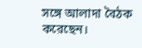সঙ্গে আলাদা বৈঠক করেছেন।